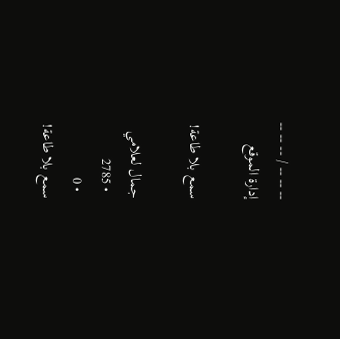-- -- -- / -- -- --
إدارة الموقع

سمع بلا طاعة!

جمال لعلامي
  • 2785
  • 0
سمع بلا طاعة!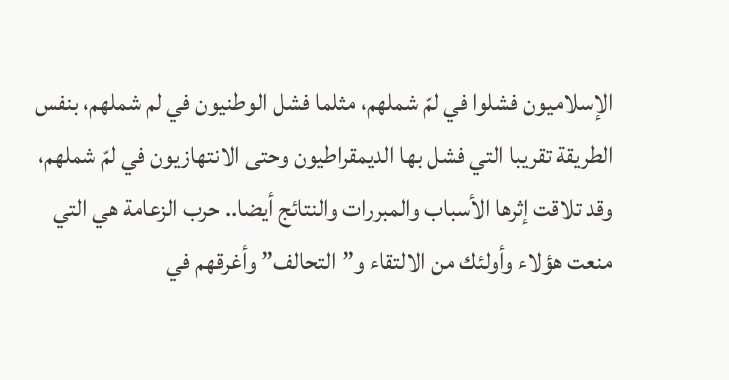الإسلاميون فشلوا في لمّ شملهم، مثلما فشل الوطنيون في لم شملهم، بنفس الطريقة تقريبا التي فشل بها الديمقراطيون وحتى الانتهازيون في لمّ شملهم، وقد تلاقت إثرها الأسباب والمبررات والنتائج أيضا.. حرب الزعامة هي التي منعت هؤلاء وأولئك من الالتقاء و”التحالف” وأغرقهم في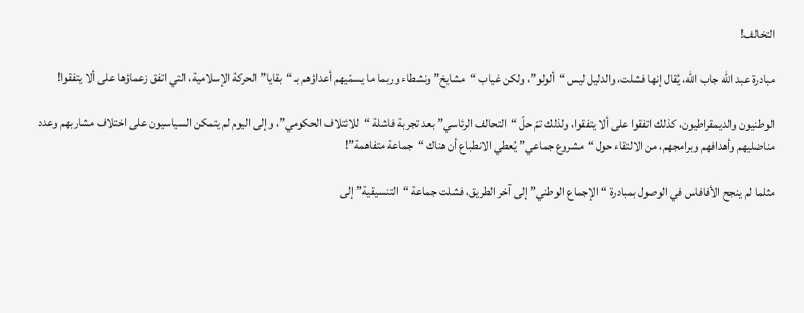التخالف!

مبادرة عبد الله جاب الله، يُقال إنها فشلت، والدليل ليس “ألولو”، ولكن غياب “مشايخ” ونشطاء وربما ما يسمّيهم أعداؤهم بـ “بقايا” الحركة الإسلامية، التي اتفق زعماؤها على ألا يتفقوا!

الوطنيون والديمقراطيون، كذلك اتفقوا على ألا يتفقوا، ولذلك تمّ حلّ “التحالف الرئاسي” بعد تجربة فاشلة “للائتلاف الحكومي”، وإلى اليوم لم يتمكن السياسيون على اختلاف مشاربهم وعدد مناضليهم وأهدافهم وبرامجهم، من الالتقاء حول “مشروع جماعي” يُعطي الانطباع أن هناك “جماعة متفاهمة”!

مثلما لم ينجح الأفافاس في الوصول بمبادرة “الإجماع الوطني” إلى آخر الطريق، فشلت جماعة “التنسيقية” إلى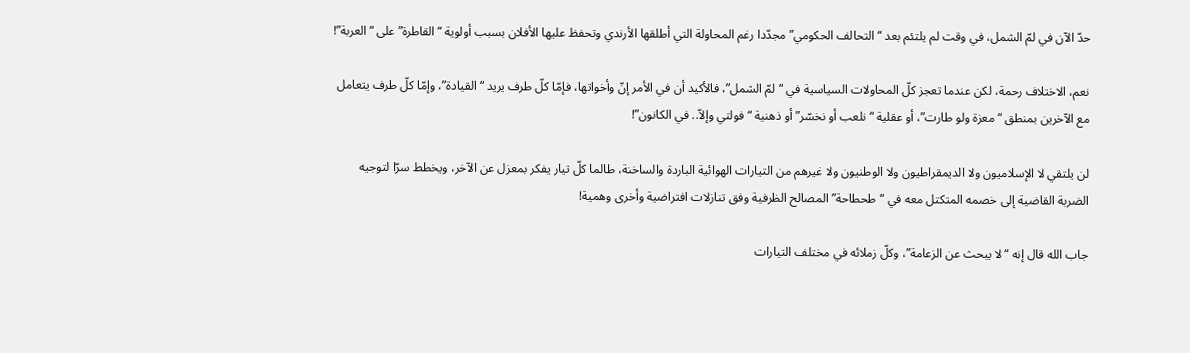حدّ الآن في لمّ الشمل، في وقت لم يلتئم بعد “التحالف الحكومي” مجدّدا رغم المحاولة التي أطلقها الأرندي وتحفظ عليها الأفلان بسبب أولوية “القاطرة” على “العربة”!

نعم، الاختلاف رحمة، لكن عندما تعجز كلّ المحاولات السياسية في “لمّ الشمل”، فالأكيد أن في الأمر إنّ وأخواتها، فإمّا كلّ طرف يريد “القيادة”، وإمّا كلّ طرف يتعامل مع الآخرين بمنطق “معزة ولو طارت”، أو عقلية “نلعب أو نخسّر” أو ذهنية “فولتي وإلاّ.. في الكانون”!

لن يلتقي لا الإسلاميون ولا الديمقراطيون ولا الوطنيون ولا غيرهم من التيارات الهوائية الباردة والساخنة، طالما كلّ تيار يفكر بمعزل عن الآخر، ويخطط سرّا لتوجيه الضربة القاضية إلى خصمه المتكتل معه في “طحطاحة” المصالح الظرفية وفق تنازلات افتراضية وأخرى وهمية!

جاب الله قال إنه “لا يبحث عن الزعامة”، وكلّ زملائه في مختلف التيارات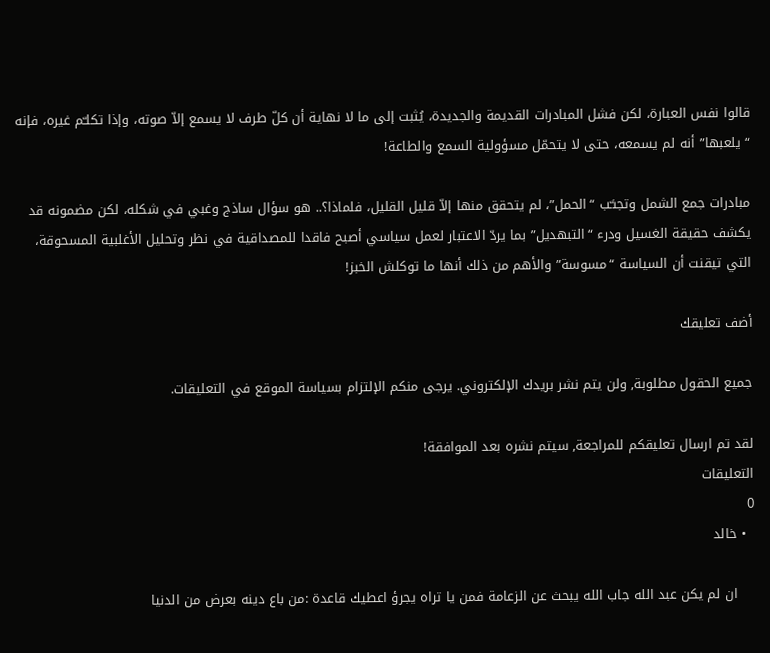قالوا نفس العبارة، لكن فشل المبادرات القديمة والجديدة، يُثبت إلى ما لا نهاية أن كلّ طرف لا يسمع إلاّ صوته، وإذا تكلـّم غيره، فإنه “يلعبها” أنه لم يسمعه، حتى لا يتحمّل مسؤولية السمع والطاعة!

مبادرات جمع الشمل وتجنـّب “الحمل”، لم يتحقق منها إلاّ قليل القليل، فلماذا؟.. هو سؤال ساذج وغبي في شكله، لكن مضمونه قد يكشف حقيقة الغسيل ودرء “التبهديل” بما يردّ الاعتبار لعمل سياسي أصبح فاقدا للمصداقية في نظر وتحليل الأغلبية المسحوقة، التي تيقنت أن السياسة “مسوسة” والأهم من ذلك أنها ما توكلش الخبز!

أضف تعليقك

جميع الحقول مطلوبة, ولن يتم نشر بريدك الإلكتروني. يرجى منكم الإلتزام بسياسة الموقع في التعليقات.

لقد تم ارسال تعليقكم للمراجعة, سيتم نشره بعد الموافقة!
التعليقات
0
  • خالد

    ان لم يكن عبد الله جاب الله يبحث عن الزعامة فمن يا تراه يجرؤ اعطيك قاعدة :من باع دينه بعرض من الدنيا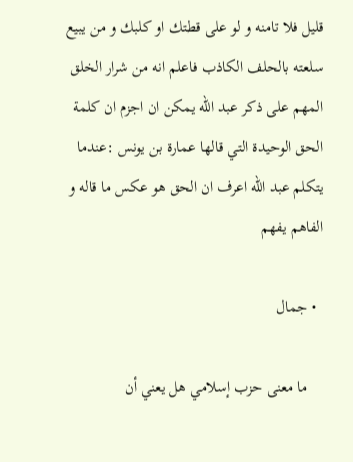قليل فلا تامنه و لو على قطتك او كلبك و من يبيع سلعته بالحلف الكاذب فاعلم انه من شرار الخلق المهم على ذكر عبد الله يمكن ان اجزم ان كلمة الحق الوحيدة التي قالها عمارة بن يونس :عندما يتكلم عبد الله اعرف ان الحق هو عكس ما قاله و الفاهم يفهم

  • جمال

    ما معنى حزب إسلامي هل يعني أن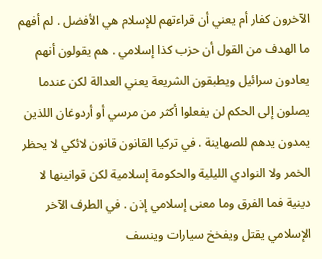الآخرون كفار أم يعني أن قراءتهم للإسلام هي الأفضل . لم أفهم ما الهدف من القول أن حزب كذا إسلامي . هم يقولون أنهم يعادون سرائيل ويطبقون الشريعة يعني العدالة لكن عندما يصلون إلى الحكم لن يفعلوا أكثر من مرسي أو أردوغان اللذين يمدون يدهم للصهاينة . في تركيا القانون قانون لائكي لا يحظر الخمر ولا النوادي الليلية والحكومة إسلامية لكن قوانينها لا دينية فما الفرق وما معنى إسلامي إذن . في الطرف الآخر الإسلامي يقتل ويفخخ سيارات وينسف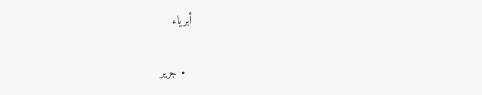أبرياء

  • جرير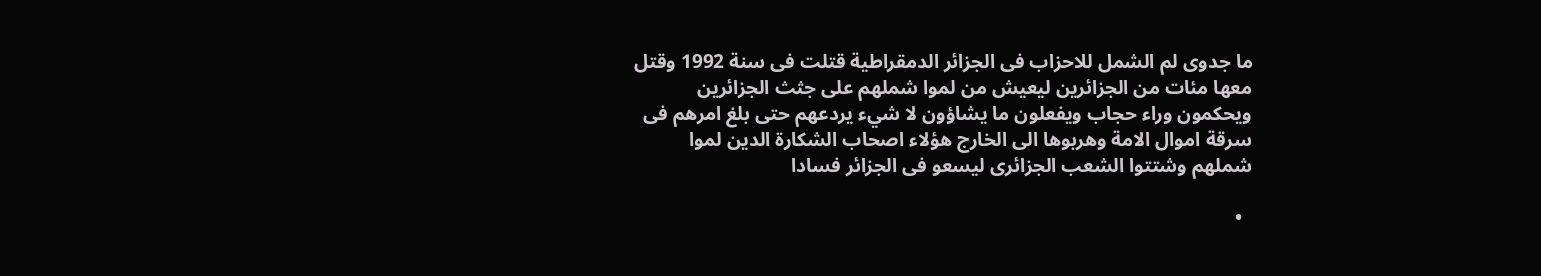ما جدوى لم الشمل للاحزاب فى الجزائر الدمقراطية قتلت فى سنة 1992 وقتل معها مئات من الجزائرين ليعيش من لموا شملهم على جثث الجزائرين ويحكمون وراء حجاب ويفعلون ما يشاؤون لا شيء يردعهم حتى بلغ امرهم فى سرقة اموال الامة وهربوها الى الخارج هؤلاء اصحاب الشكارة الدين لموا شملهم وشتتوا الشعب الجزائرى ليسعو فى الجزائر فسادا

  •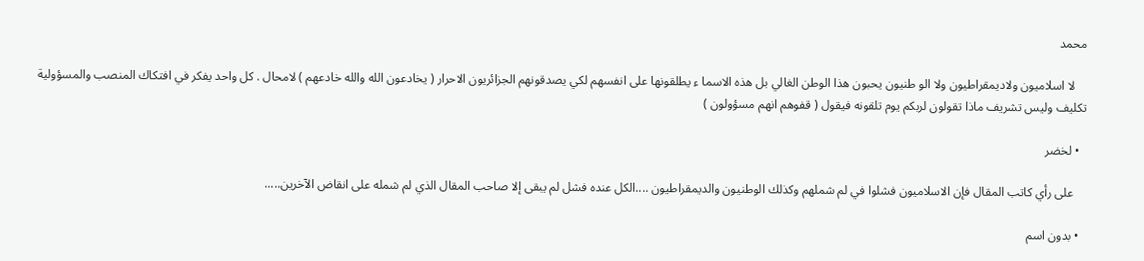محمد

    لا اسلاميون ولاديمقراطيون ولا الو طنيون يحبون هذا الوطن الغالي بل هذه الاسما ء يطلقونها على انفسهم لكي يصدقونهم الجزائريون الاحرار ( يخادعون الله والله خادعهم ) لامحال . كل واحد يفكر في افتكاك المنصب والمسؤولية تكليف وليس تشريف ماذا تقولون لربكم يوم تلقونه فيقول ( قفوهم انهم مسؤولون )

  • لخضر

    على رأي كاتب المقال فإن الاسلاميون فشلوا في لم شملهم وكذلك الوطنيون والديمقراطيون ....الكل عنده فشل لم يبقى إلا صاحب المقال الذي لم شمله على انقاض الآخرين.....

  • بدون اسم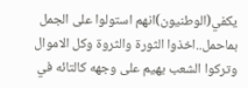يكفي(الوطنيون)انهم استولوا على الجمل بماحمل..اخذوا الثورة والثروة وكل الاموال وتركوا الشعب يهيم على وجهه كالتائه في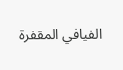الفيافي المقفرة